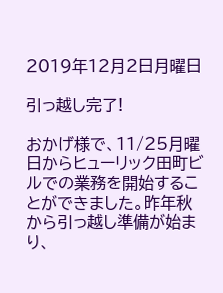2019年12月2日月曜日

引っ越し完了!

おかげ様で、11/25月曜日からヒューリック田町ビルでの業務を開始することができました。昨年秋から引っ越し準備が始まり、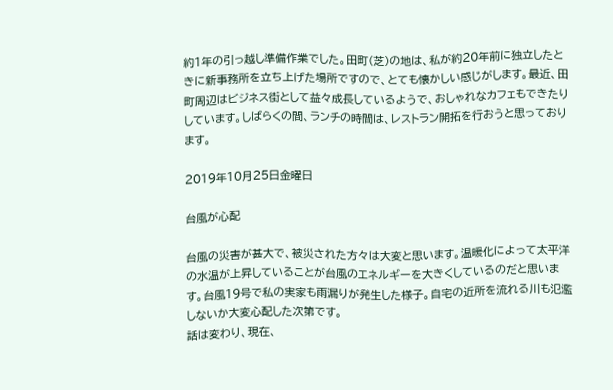約1年の引っ越し準備作業でした。田町(芝)の地は、私が約20年前に独立したときに新事務所を立ち上げた場所ですので、とても懐かしい感じがします。最近、田町周辺はビジネス街として益々成長しているようで、おしゃれなカフェもできたりしています。しばらくの間、ランチの時間は、レストラン開拓を行おうと思っております。

2019年10月25日金曜日

台風が心配

台風の災害が甚大で、被災された方々は大変と思います。温暖化によって太平洋の水温が上昇していることが台風のエネルギーを大きくしているのだと思います。台風19号で私の実家も雨漏りが発生した様子。自宅の近所を流れる川も氾濫しないか大変心配した次第です。
話は変わり、現在、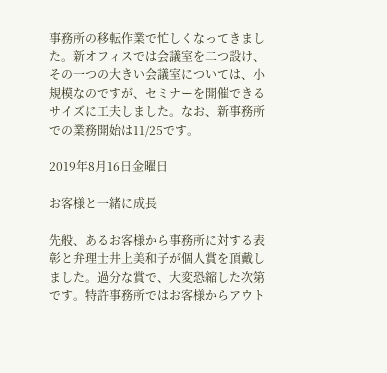事務所の移転作業で忙しくなってきました。新オフィスでは会議室を二つ設け、その一つの大きい会議室については、小規模なのですが、セミナーを開催できるサイズに工夫しました。なお、新事務所での業務開始は11/25です。

2019年8月16日金曜日

お客様と一緒に成長

先般、あるお客様から事務所に対する表彰と弁理士井上美和子が個人賞を頂戴しました。過分な賞で、大変恐縮した次第です。特許事務所ではお客様からアウト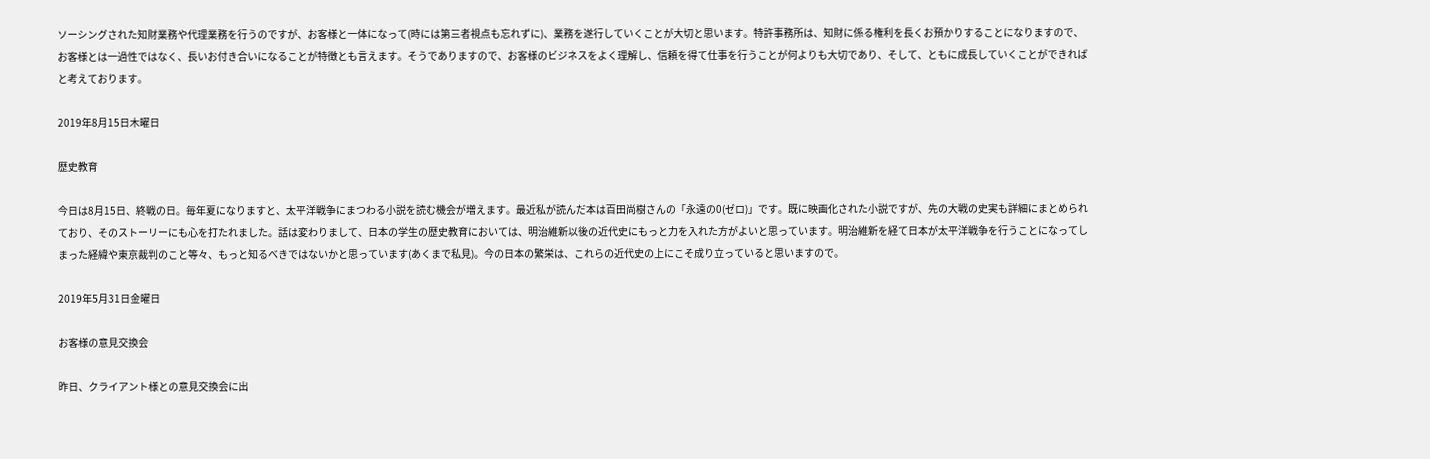ソーシングされた知財業務や代理業務を行うのですが、お客様と一体になって(時には第三者視点も忘れずに)、業務を遂行していくことが大切と思います。特許事務所は、知財に係る権利を長くお預かりすることになりますので、お客様とは一過性ではなく、長いお付き合いになることが特徴とも言えます。そうでありますので、お客様のビジネスをよく理解し、信頼を得て仕事を行うことが何よりも大切であり、そして、ともに成長していくことができればと考えております。

2019年8月15日木曜日

歴史教育

今日は8月15日、終戦の日。毎年夏になりますと、太平洋戦争にまつわる小説を読む機会が増えます。最近私が読んだ本は百田尚樹さんの「永遠の0(ゼロ)」です。既に映画化された小説ですが、先の大戦の史実も詳細にまとめられており、そのストーリーにも心を打たれました。話は変わりまして、日本の学生の歴史教育においては、明治維新以後の近代史にもっと力を入れた方がよいと思っています。明治維新を経て日本が太平洋戦争を行うことになってしまった経緯や東京裁判のこと等々、もっと知るべきではないかと思っています(あくまで私見)。今の日本の繁栄は、これらの近代史の上にこそ成り立っていると思いますので。

2019年5月31日金曜日

お客様の意見交換会

昨日、クライアント様との意見交換会に出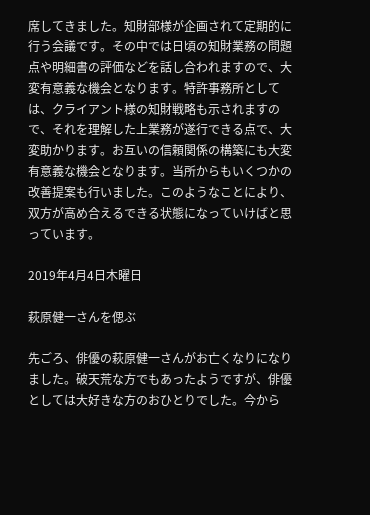席してきました。知財部様が企画されて定期的に行う会議です。その中では日頃の知財業務の問題点や明細書の評価などを話し合われますので、大変有意義な機会となります。特許事務所としては、クライアント様の知財戦略も示されますので、それを理解した上業務が遂行できる点で、大変助かります。お互いの信頼関係の構築にも大変有意義な機会となります。当所からもいくつかの改善提案も行いました。このようなことにより、双方が高め合えるできる状態になっていけばと思っています。

2019年4月4日木曜日

萩原健一さんを偲ぶ

先ごろ、俳優の萩原健一さんがお亡くなりになりました。破天荒な方でもあったようですが、俳優としては大好きな方のおひとりでした。今から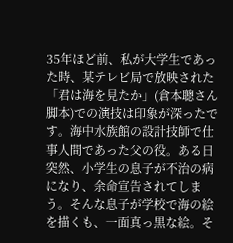35年ほど前、私が大学生であった時、某テレビ局で放映された「君は海を見たか」(倉本聰さん脚本)での演技は印象が深ったです。海中水族館の設計技師で仕事人間であった父の役。ある日突然、小学生の息子が不治の病になり、余命宣告されてしまう。そんな息子が学校で海の絵を描くも、一面真っ黒な絵。そ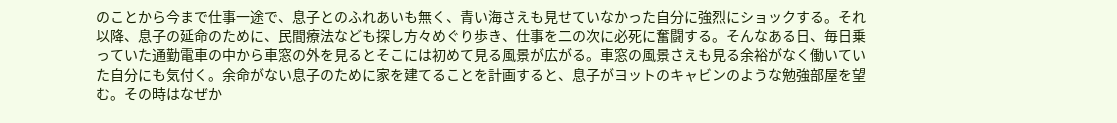のことから今まで仕事一途で、息子とのふれあいも無く、青い海さえも見せていなかった自分に強烈にショックする。それ以降、息子の延命のために、民間療法なども探し方々めぐり歩き、仕事を二の次に必死に奮闘する。そんなある日、毎日乗っていた通勤電車の中から車窓の外を見るとそこには初めて見る風景が広がる。車窓の風景さえも見る余裕がなく働いていた自分にも気付く。余命がない息子のために家を建てることを計画すると、息子がヨットのキャビンのような勉強部屋を望む。その時はなぜか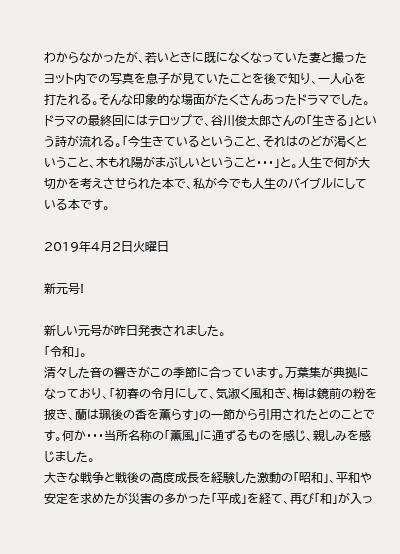わからなかったが、若いときに既になくなっていた妻と撮ったヨット内での写真を息子が見ていたことを後で知り、一人心を打たれる。そんな印象的な場面がたくさんあったドラマでした。ドラマの最終回にはテロップで、谷川俊太郎さんの「生きる」という詩が流れる。「今生きているということ、それはのどが渇くということ、木もれ陽がまぶしいということ・・・」と。人生で何が大切かを考えさせられた本で、私が今でも人生のバイブルにしている本です。

2019年4月2日火曜日

新元号!

新しい元号が昨日発表されました。
「令和」。
清々した音の響きがこの季節に合っています。万葉集が典拠になっており、「初春の令月にして、気淑く風和ぎ、梅は鏡前の粉を披き、蘭は珮後の香を薫らす」の一節から引用されたとのことです。何か・・・当所名称の「薫風」に通ずるものを感じ、親しみを感じました。
大きな戦争と戦後の高度成長を経験した激動の「昭和」、平和や安定を求めたが災害の多かった「平成」を経て、再び「和」が入っ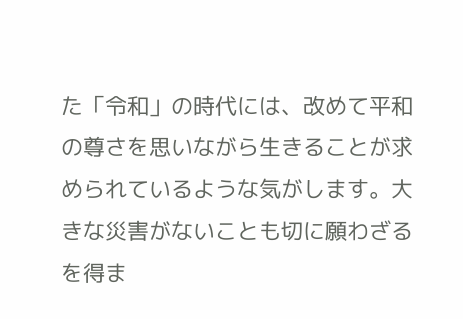た「令和」の時代には、改めて平和の尊さを思いながら生きることが求められているような気がします。大きな災害がないことも切に願わざるを得ま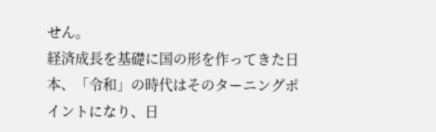せん。
経済成長を基礎に国の形を作ってきた日本、「令和」の時代はそのターニングポイントになり、日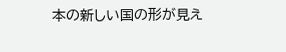本の新しい国の形が見え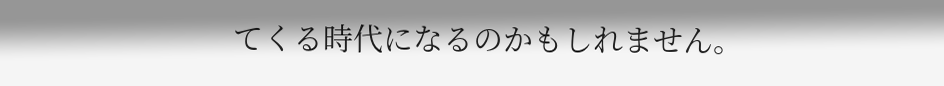てくる時代になるのかもしれません。